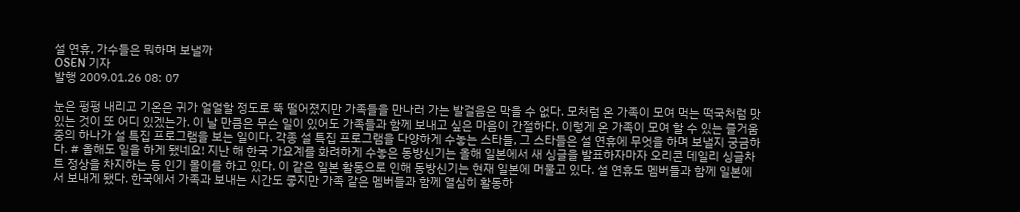설 연휴, 가수들은 뭐하며 보낼까
OSEN 기자
발행 2009.01.26 08: 07

눈은 펑펑 내리고 기온은 귀가 얼얼할 정도로 뚝 떨어졌지만 가족들을 만나러 가는 발걸음은 막을 수 없다. 모처럼 온 가족이 모여 먹는 떡국처럼 맛있는 것이 또 어디 있겠는가. 이 날 만큼은 무슨 일이 있어도 가족들과 함께 보내고 싶은 마음이 간절하다. 이렇게 온 가족이 모여 할 수 있는 즐거움 중의 하나가 설 특집 프로그램을 보는 일이다. 각종 설 특집 프로그램을 다양하게 수놓는 스타들, 그 스타들은 설 연휴에 무엇을 하며 보낼지 궁금하다. # 올해도 일을 하게 됐네요! 지난 해 한국 가요계를 화려하게 수놓은 동방신기는 올해 일본에서 새 싱글을 발표하자마자 오리콘 데일리 싱글차트 정상을 차지하는 등 인기 몰이를 하고 있다. 이 같은 일본 활동으로 인해 동방신기는 현재 일본에 머물고 있다. 설 연휴도 멤버들과 함께 일본에서 보내게 됐다. 한국에서 가족과 보내는 시간도 좋지만 가족 같은 멤버들과 함께 열심히 활동하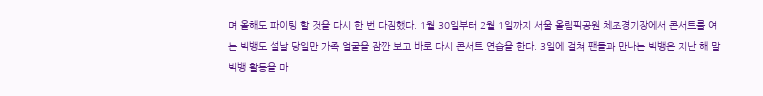며 올해도 파이팅 할 것을 다시 한 번 다짐했다. 1월 30일부터 2월 1일까지 서울 올림픽공원 체조경기장에서 콘서트를 여는 빅뱅도 설날 당일만 가족 얼굴을 잠깐 보고 바로 다시 콘서트 연습을 한다. 3일에 걸쳐 팬들과 만나는 빅뱅은 지난 해 말 빅뱅 활동을 마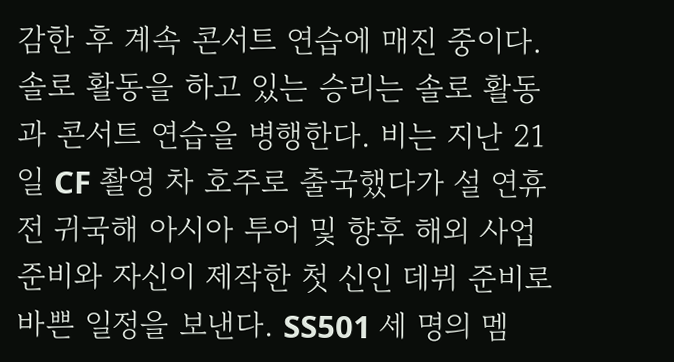감한 후 계속 콘서트 연습에 매진 중이다. 솔로 활동을 하고 있는 승리는 솔로 활동과 콘서트 연습을 병행한다. 비는 지난 21일 CF 촬영 차 호주로 출국했다가 설 연휴 전 귀국해 아시아 투어 및 향후 해외 사업 준비와 자신이 제작한 첫 신인 데뷔 준비로 바쁜 일정을 보낸다. SS501 세 명의 멤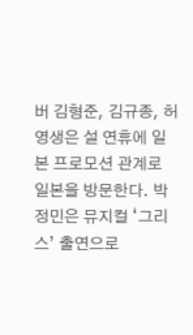버 김형준, 김규종, 허영생은 설 연휴에 일본 프로모션 관계로 일본을 방문한다. 박정민은 뮤지컬 ‘그리스’ 출연으로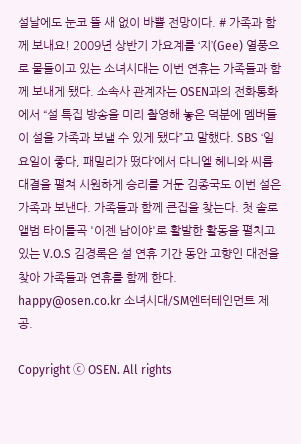설날에도 눈코 뜰 새 없이 바쁠 전망이다. # 가족과 함께 보내요! 2009년 상반기 가요계를 ‘지’(Gee) 열풍으로 물들이고 있는 소녀시대는 이번 연휴는 가족들과 함께 보내게 됐다. 소속사 관계자는 OSEN과의 전화통화에서 “설 특집 방송을 미리 촬영해 놓은 덕분에 멤버들이 설을 가족과 보낼 수 있게 됐다”고 말했다. SBS ‘일요일이 좋다, 패밀리가 떴다’에서 다니엘 헤니와 씨름 대결을 펼쳐 시원하게 승리를 거둔 김종국도 이번 설은 가족과 보낸다. 가족들과 함께 큰집을 찾는다. 첫 솔로 앨범 타이틀곡 '이젠 남이야'로 활발한 활동을 펼치고 있는 V.O.S 김경록은 설 연휴 기간 동안 고향인 대전을 찾아 가족들과 연휴를 함께 한다. happy@osen.co.kr 소녀시대/SM엔터테인먼트 제공.

Copyright ⓒ OSEN. All rights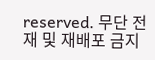reserved. 무단 전재 및 재배포 금지